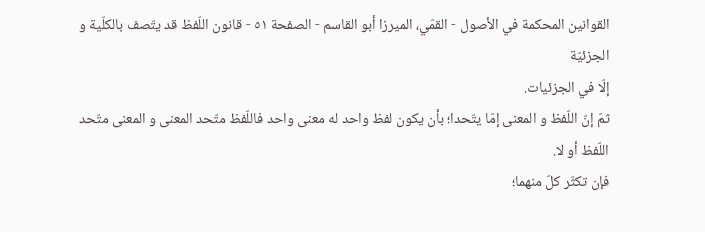القوانين المحكمة في الأصول - القمّي، الميرزا أبو القاسم - الصفحة ٥١ - قانون اللّفظ قد يتّصف بالكلّية و الجزئيّة
إلّا في الجزئيات.
ثمّ إنّ اللّفظ و المعنى إمّا يتّحدا؛ بأن يكون لفظ واحد له معنى واحد فاللّفظ متّحد المعنى و المعنى متّحد اللّفظ أو لا.
فإن تكثّر كلّ منهما؛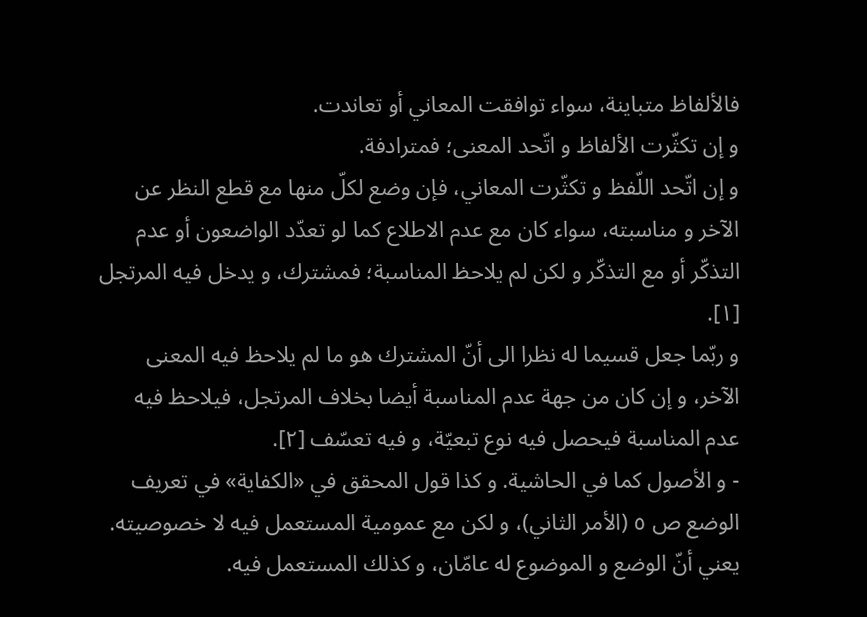فالألفاظ متباينة، سواء توافقت المعاني أو تعاندت.
و إن تكثّرت الألفاظ و اتّحد المعنى؛ فمترادفة.
و إن اتّحد اللّفظ و تكثّرت المعاني، فإن وضع لكلّ منها مع قطع النظر عن الآخر و مناسبته، سواء كان مع عدم الاطلاع كما لو تعدّد الواضعون أو عدم التذكّر أو مع التذكّر و لكن لم يلاحظ المناسبة؛ فمشترك، و يدخل فيه المرتجل [١].
و ربّما جعل قسيما له نظرا الى أنّ المشترك هو ما لم يلاحظ فيه المعنى الآخر، و إن كان من جهة عدم المناسبة أيضا بخلاف المرتجل، فيلاحظ فيه عدم المناسبة فيحصل فيه نوع تبعيّة، و فيه تعسّف [٢].
- و الأصول كما في الحاشية. و كذا قول المحقق في «الكفاية» في تعريف الوضع ص ٥ (الأمر الثاني)، و لكن مع عمومية المستعمل فيه لا خصوصيته. يعني أنّ الوضع و الموضوع له عامّان، و كذلك المستعمل فيه.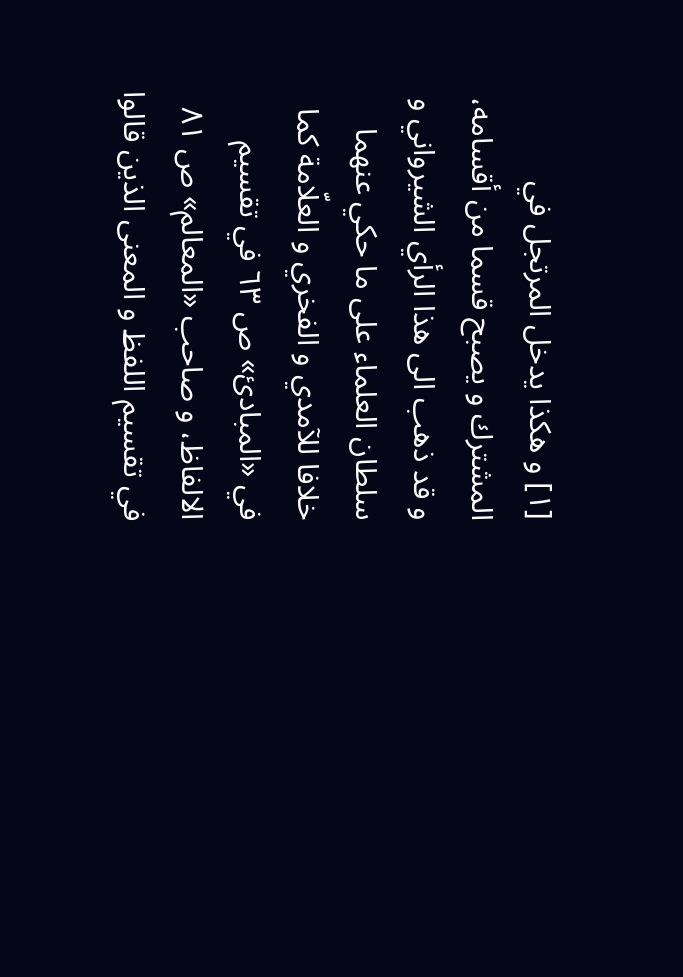[١] و هكذا يدخل المرتجل في المشترك و يصبح قسما من أقسامه، و قد ذهب الى هذا الرأي الشيرواني و سلطان العلماء على ما حكي عنهما خلافا للآمدي و الفخري و العلّامة كما في «المبادئ» ص ٦٣ في تقسيم الالفاظ، و صاحب «المعالم» ص ٨١ في تقسيم اللفظ و المعنى الذين قالوا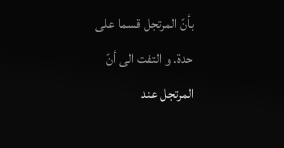بأنّ المرتجل قسما على حدة. و التفت الى أنّ المرتجل عند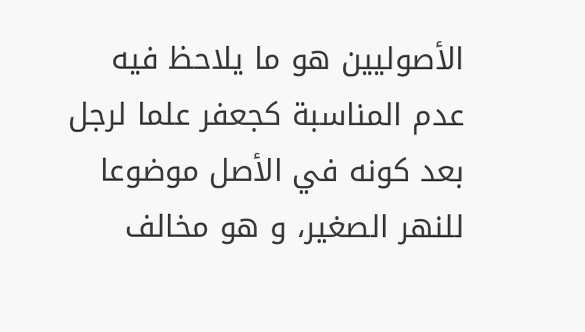الأصوليين هو ما يلاحظ فيه عدم المناسبة كجعفر علما لرجل بعد كونه في الأصل موضوعا للنهر الصغير، و هو مخالف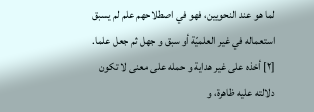لما هو عند النحويين، فهو في اصطلاحهم علم لم يسبق استعماله في غير العلميّة أو سبق و جهل ثم جعل علما.
[٢] أخذه على غير هداية و حمله على معنى لا تكون دلالته عليه ظاهرة، و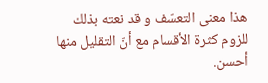هذا معنى التعسّف و قد نعته بذلك للزوم كثرة الأقسام مع أنّ التقليل منها أحسن.